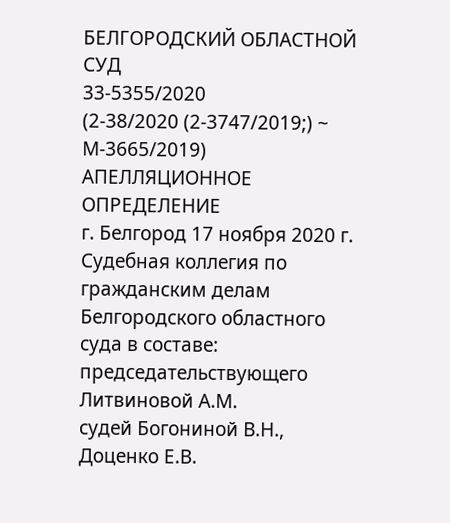БЕЛГОРОДСКИЙ ОБЛАСТНОЙ СУД
33-5355/2020
(2-38/2020 (2-3747/2019;) ~ М-3665/2019)
АПЕЛЛЯЦИОННОЕ ОПРЕДЕЛЕНИЕ
г. Белгород 17 ноября 2020 г.
Судебная коллегия по гражданским делам Белгородского областного суда в составе:
председательствующего Литвиновой А.М.
судей Богониной В.Н., Доценко Е.В.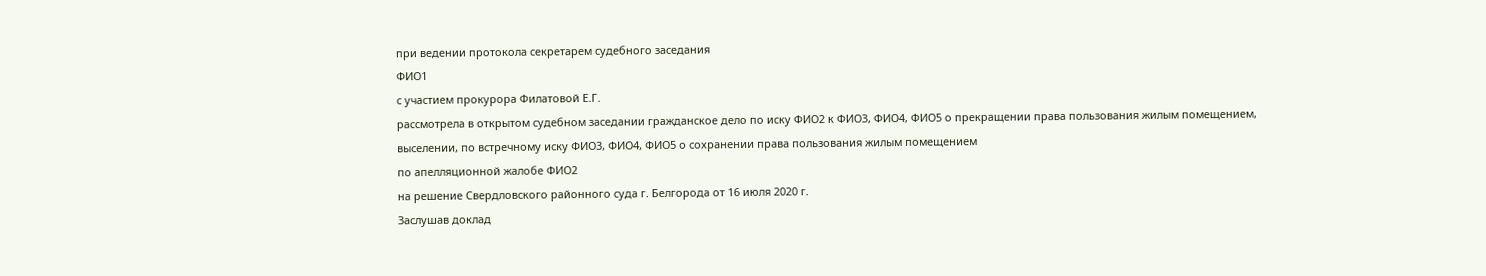при ведении протокола секретарем судебного заседания
ФИО1
с участием прокурора Филатовой Е.Г.
рассмотрела в открытом судебном заседании гражданское дело по иску ФИО2 к ФИО3, ФИО4, ФИО5 о прекращении права пользования жилым помещением, выселении, по встречному иску ФИО3, ФИО4, ФИО5 о сохранении права пользования жилым помещением
по апелляционной жалобе ФИО2
на решение Свердловского районного суда г. Белгорода от 16 июля 2020 г.
Заслушав доклад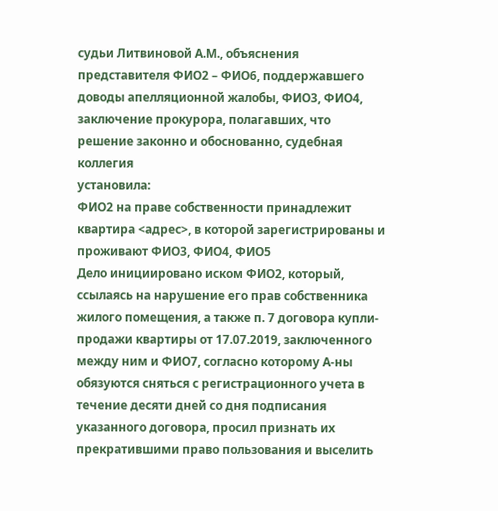судьи Литвиновой А.М., объяснения представителя ФИО2 – ФИО6, поддержавшего доводы апелляционной жалобы, ФИО3, ФИО4, заключение прокурора, полагавших, что решение законно и обоснованно, судебная коллегия
установила:
ФИО2 на праве собственности принадлежит квартира <адрес>, в которой зарегистрированы и проживают ФИО3, ФИО4, ФИО5
Дело инициировано иском ФИО2, который, ссылаясь на нарушение его прав собственника жилого помещения, а также п. 7 договора купли-продажи квартиры от 17.07.2019, заключенного между ним и ФИО7, согласно которому А-ны обязуются сняться с регистрационного учета в течение десяти дней со дня подписания указанного договора, просил признать их прекратившими право пользования и выселить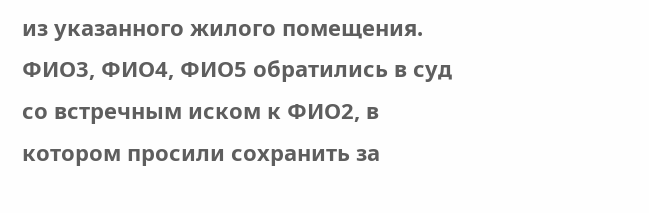из указанного жилого помещения.
ФИО3, ФИО4, ФИО5 обратились в суд со встречным иском к ФИО2, в котором просили сохранить за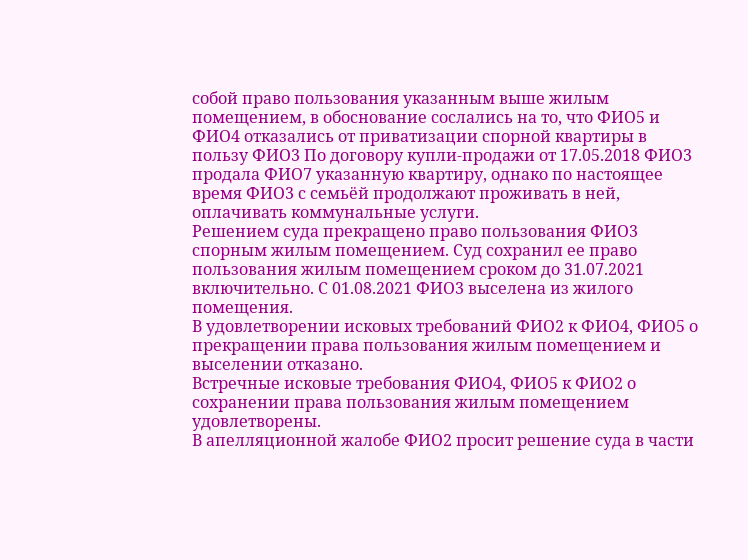собой право пользования указанным выше жилым помещением, в обоснование сослались на то, что ФИО5 и ФИО4 отказались от приватизации спорной квартиры в пользу ФИО3 По договору купли-продажи от 17.05.2018 ФИО3 продала ФИО7 указанную квартиру, однако по настоящее время ФИО3 с семьёй продолжают проживать в ней, оплачивать коммунальные услуги.
Решением суда прекращено право пользования ФИО3 спорным жилым помещением. Суд сохранил ее право пользования жилым помещением сроком до 31.07.2021 включительно. С 01.08.2021 ФИО3 выселена из жилого помещения.
В удовлетворении исковых требований ФИО2 к ФИО4, ФИО5 о прекращении права пользования жилым помещением и выселении отказано.
Встречные исковые требования ФИО4, ФИО5 к ФИО2 о сохранении права пользования жилым помещением удовлетворены.
В апелляционной жалобе ФИО2 просит решение суда в части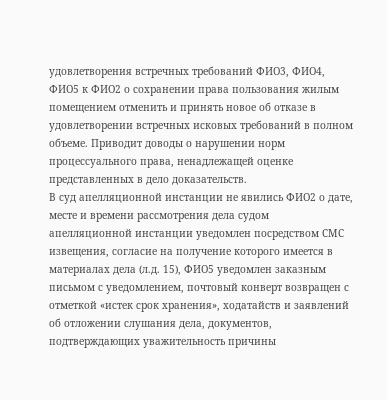удовлетворения встречных требований ФИО3, ФИО4, ФИО5 к ФИО2 о сохранении права пользования жилым помещением отменить и принять новое об отказе в удовлетворении встречных исковых требований в полном объеме. Приводит доводы о нарушении норм процессуального права, ненадлежащей оценке представленных в дело доказательств.
В суд апелляционной инстанции не явились ФИО2 о дате, месте и времени рассмотрения дела судом апелляционной инстанции уведомлен посредством СМС извещения, согласие на получение которого имеется в материалах дела (л.д. 15), ФИО5 уведомлен заказным письмом с уведомлением, почтовый конверт возвращен с отметкой «истек срок хранения», ходатайств и заявлений об отложении слушания дела, документов, подтверждающих уважительность причины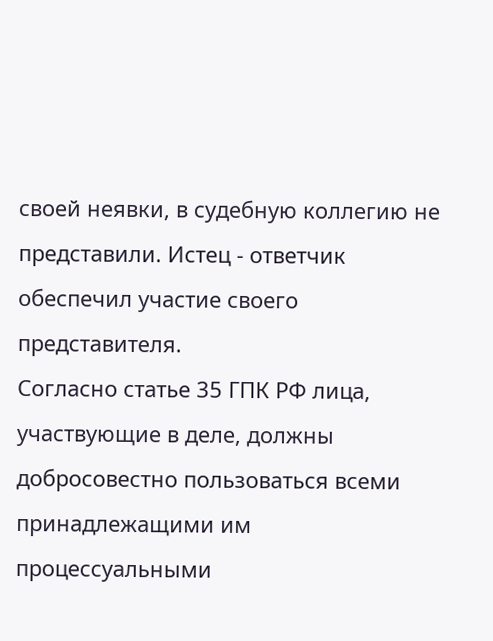своей неявки, в судебную коллегию не представили. Истец - ответчик обеспечил участие своего представителя.
Согласно статье 35 ГПК РФ лица, участвующие в деле, должны добросовестно пользоваться всеми принадлежащими им процессуальными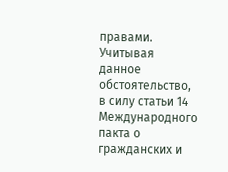правами.
Учитывая данное обстоятельство, в силу статьи 14 Международного пакта о гражданских и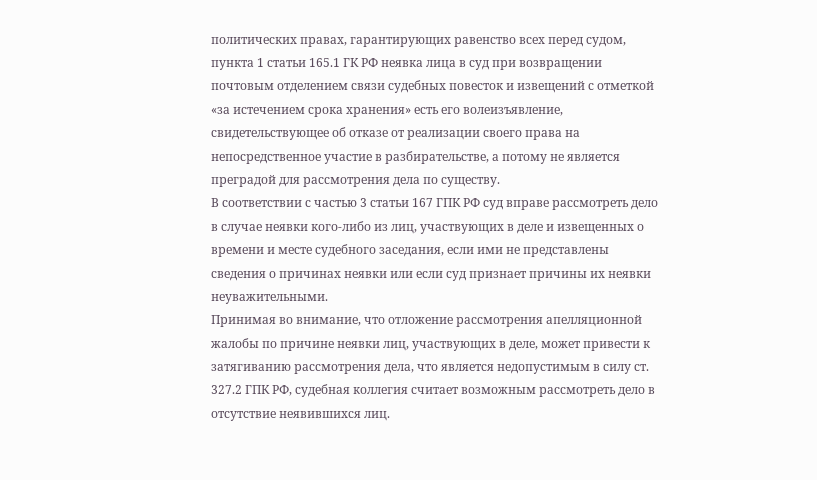политических правах, гарантирующих равенство всех перед судом, пункта 1 статьи 165.1 ГК РФ неявка лица в суд при возвращении почтовым отделением связи судебных повесток и извещений с отметкой «за истечением срока хранения» есть его волеизъявление, свидетельствующее об отказе от реализации своего права на непосредственное участие в разбирательстве, а потому не является преградой для рассмотрения дела по существу.
В соответствии с частью 3 статьи 167 ГПК РФ суд вправе рассмотреть дело в случае неявки кого-либо из лиц, участвующих в деле и извещенных о времени и месте судебного заседания, если ими не представлены сведения о причинах неявки или если суд признает причины их неявки неуважительными.
Принимая во внимание, что отложение рассмотрения апелляционной жалобы по причине неявки лиц, участвующих в деле, может привести к затягиванию рассмотрения дела, что является недопустимым в силу ст. 327.2 ГПК РФ, судебная коллегия считает возможным рассмотреть дело в отсутствие неявившихся лиц.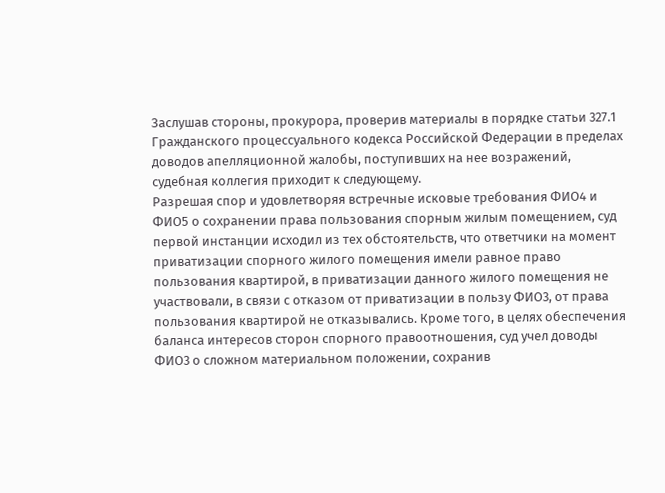Заслушав стороны, прокурора, проверив материалы в порядке статьи 327.1 Гражданского процессуального кодекса Российской Федерации в пределах доводов апелляционной жалобы, поступивших на нее возражений, судебная коллегия приходит к следующему.
Разрешая спор и удовлетворяя встречные исковые требования ФИО4 и ФИО5 о сохранении права пользования спорным жилым помещением, суд первой инстанции исходил из тех обстоятельств, что ответчики на момент приватизации спорного жилого помещения имели равное право пользования квартирой, в приватизации данного жилого помещения не участвовали, в связи с отказом от приватизации в пользу ФИО3, от права пользования квартирой не отказывались. Кроме того, в целях обеспечения баланса интересов сторон спорного правоотношения, суд учел доводы ФИО3 о сложном материальном положении, сохранив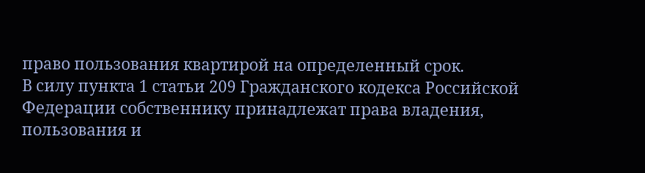право пользования квартирой на определенный срок.
В силу пункта 1 статьи 209 Гражданского кодекса Российской Федерации собственнику принадлежат права владения, пользования и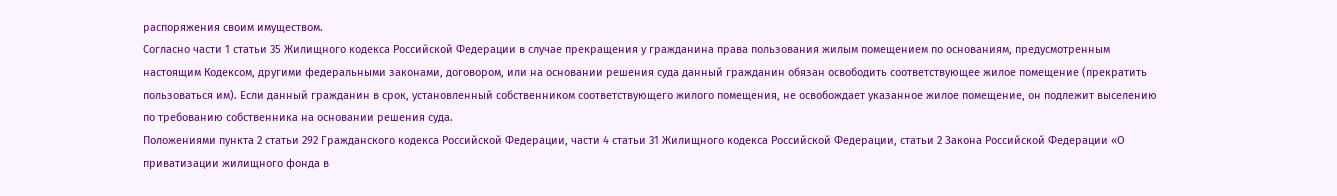распоряжения своим имуществом.
Согласно части 1 статьи 35 Жилищного кодекса Российской Федерации в случае прекращения у гражданина права пользования жилым помещением по основаниям, предусмотренным настоящим Кодексом, другими федеральными законами, договором, или на основании решения суда данный гражданин обязан освободить соответствующее жилое помещение (прекратить пользоваться им). Если данный гражданин в срок, установленный собственником соответствующего жилого помещения, не освобождает указанное жилое помещение, он подлежит выселению по требованию собственника на основании решения суда.
Положениями пункта 2 статьи 292 Гражданского кодекса Российской Федерации, части 4 статьи 31 Жилищного кодекса Российской Федерации, статьи 2 Закона Российской Федерации «О приватизации жилищного фонда в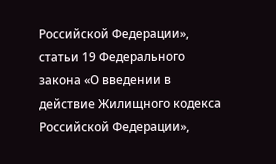Российской Федерации», статьи 19 Федерального закона «О введении в действие Жилищного кодекса Российской Федерации»,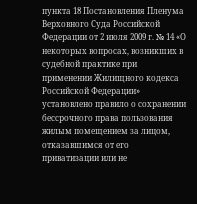пункта 18 Постановления Пленума Верховного Суда Российской Федерации от 2 июля 2009 г. № 14 «О некоторых вопросах, возникших в судебной практике при применении Жилищного кодекса Российской Федерации» установлено правило о сохранении бессрочного права пользования жилым помещением за лицом, отказавшимся от его приватизации или не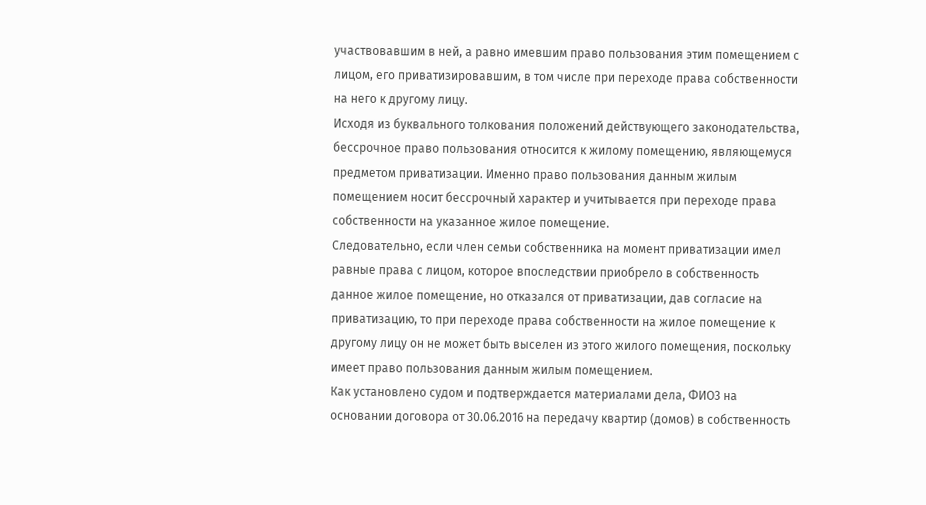участвовавшим в ней, а равно имевшим право пользования этим помещением с лицом, его приватизировавшим, в том числе при переходе права собственности на него к другому лицу.
Исходя из буквального толкования положений действующего законодательства, бессрочное право пользования относится к жилому помещению, являющемуся предметом приватизации. Именно право пользования данным жилым помещением носит бессрочный характер и учитывается при переходе права собственности на указанное жилое помещение.
Следовательно, если член семьи собственника на момент приватизации имел равные права с лицом, которое впоследствии приобрело в собственность данное жилое помещение, но отказался от приватизации, дав согласие на приватизацию, то при переходе права собственности на жилое помещение к другому лицу он не может быть выселен из этого жилого помещения, поскольку имеет право пользования данным жилым помещением.
Как установлено судом и подтверждается материалами дела, ФИО3 на основании договора от 30.06.2016 на передачу квартир (домов) в собственность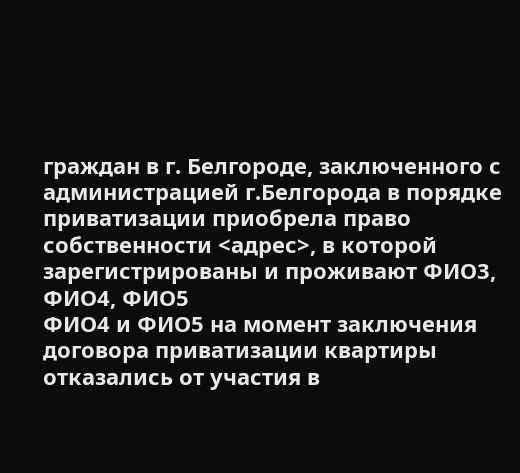граждан в г. Белгороде, заключенного с администрацией г.Белгорода в порядке приватизации приобрела право собственности <адрес>, в которой зарегистрированы и проживают ФИО3, ФИО4, ФИО5
ФИО4 и ФИО5 на момент заключения договора приватизации квартиры отказались от участия в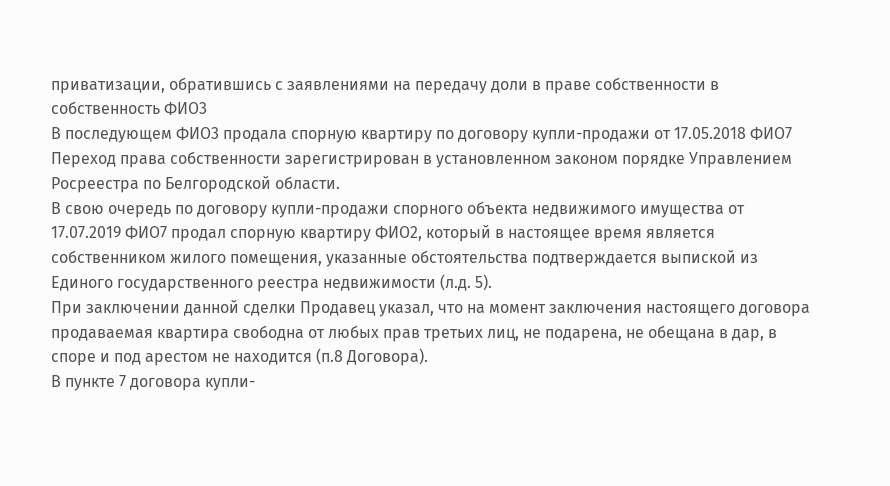приватизации, обратившись с заявлениями на передачу доли в праве собственности в собственность ФИО3
В последующем ФИО3 продала спорную квартиру по договору купли-продажи от 17.05.2018 ФИО7 Переход права собственности зарегистрирован в установленном законом порядке Управлением Росреестра по Белгородской области.
В свою очередь по договору купли-продажи спорного объекта недвижимого имущества от 17.07.2019 ФИО7 продал спорную квартиру ФИО2, который в настоящее время является собственником жилого помещения, указанные обстоятельства подтверждается выпиской из Единого государственного реестра недвижимости (л.д. 5).
При заключении данной сделки Продавец указал, что на момент заключения настоящего договора продаваемая квартира свободна от любых прав третьих лиц, не подарена, не обещана в дар, в споре и под арестом не находится (п.8 Договора).
В пункте 7 договора купли-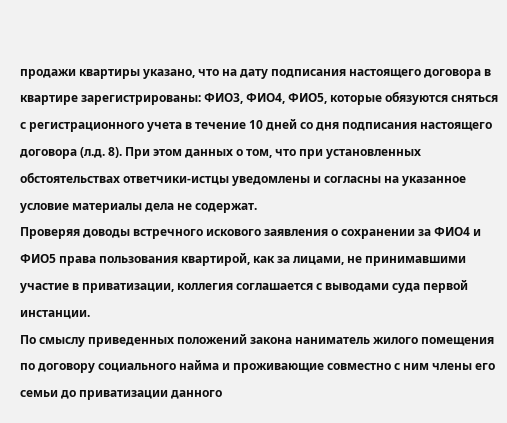продажи квартиры указано, что на дату подписания настоящего договора в квартире зарегистрированы: ФИО3, ФИО4, ФИО5, которые обязуются сняться с регистрационного учета в течение 10 дней со дня подписания настоящего договора (л.д. 8). При этом данных о том, что при установленных обстоятельствах ответчики-истцы уведомлены и согласны на указанное условие материалы дела не содержат.
Проверяя доводы встречного искового заявления о сохранении за ФИО4 и ФИО5 права пользования квартирой, как за лицами, не принимавшими участие в приватизации, коллегия соглашается с выводами суда первой инстанции.
По смыслу приведенных положений закона наниматель жилого помещения по договору социального найма и проживающие совместно с ним члены его семьи до приватизации данного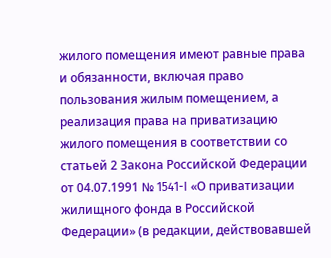жилого помещения имеют равные права и обязанности, включая право пользования жилым помещением, а реализация права на приватизацию жилого помещения в соответствии со статьей 2 Закона Российской Федерации от 04.07.1991 № 1541-I «О приватизации жилищного фонда в Российской Федерации» (в редакции, действовавшей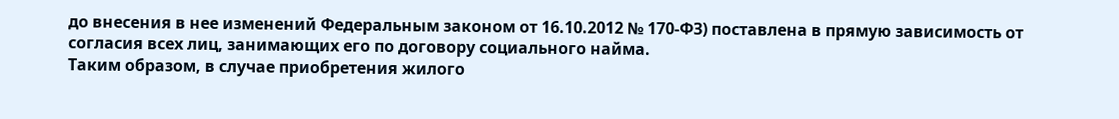до внесения в нее изменений Федеральным законом от 16.10.2012 № 170-ФЗ) поставлена в прямую зависимость от согласия всех лиц, занимающих его по договору социального найма.
Таким образом, в случае приобретения жилого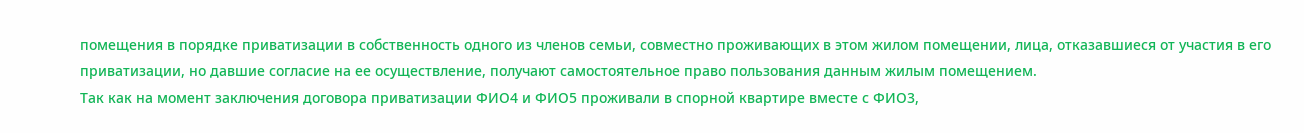помещения в порядке приватизации в собственность одного из членов семьи, совместно проживающих в этом жилом помещении, лица, отказавшиеся от участия в его приватизации, но давшие согласие на ее осуществление, получают самостоятельное право пользования данным жилым помещением.
Так как на момент заключения договора приватизации ФИО4 и ФИО5 проживали в спорной квартире вместе с ФИО3,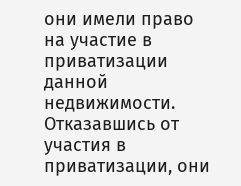они имели право на участие в приватизации данной недвижимости. Отказавшись от участия в приватизации, они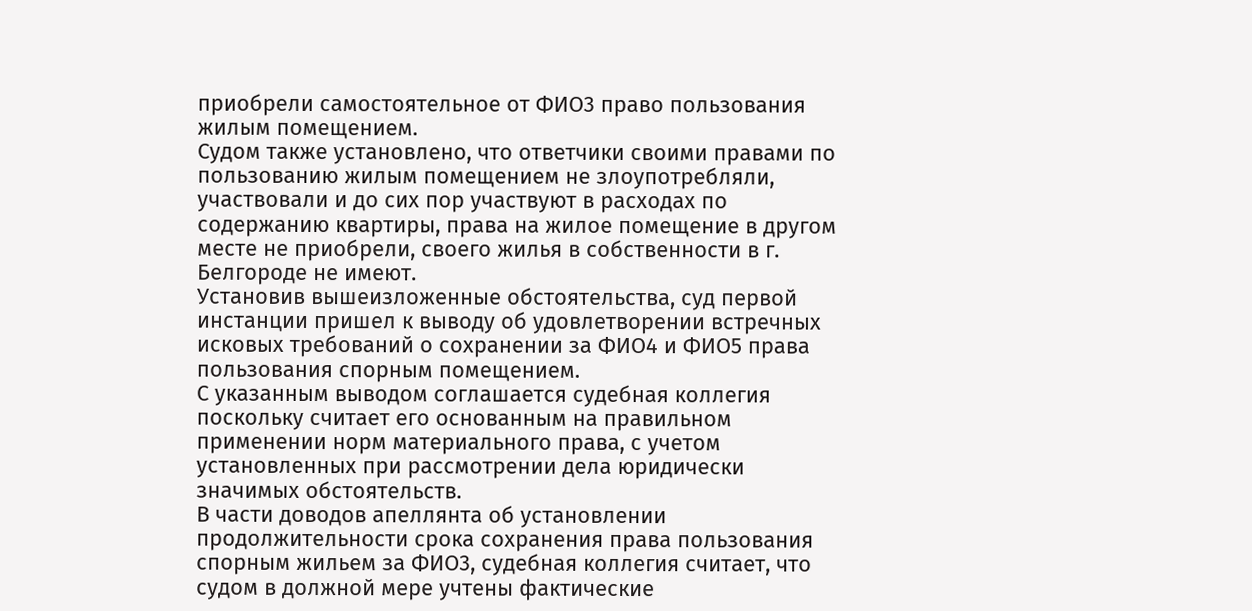приобрели самостоятельное от ФИО3 право пользования жилым помещением.
Судом также установлено, что ответчики своими правами по пользованию жилым помещением не злоупотребляли, участвовали и до сих пор участвуют в расходах по содержанию квартиры, права на жилое помещение в другом месте не приобрели, своего жилья в собственности в г. Белгороде не имеют.
Установив вышеизложенные обстоятельства, суд первой инстанции пришел к выводу об удовлетворении встречных исковых требований о сохранении за ФИО4 и ФИО5 права пользования спорным помещением.
С указанным выводом соглашается судебная коллегия поскольку считает его основанным на правильном применении норм материального права, с учетом установленных при рассмотрении дела юридически значимых обстоятельств.
В части доводов апеллянта об установлении продолжительности срока сохранения права пользования спорным жильем за ФИО3, судебная коллегия считает, что судом в должной мере учтены фактические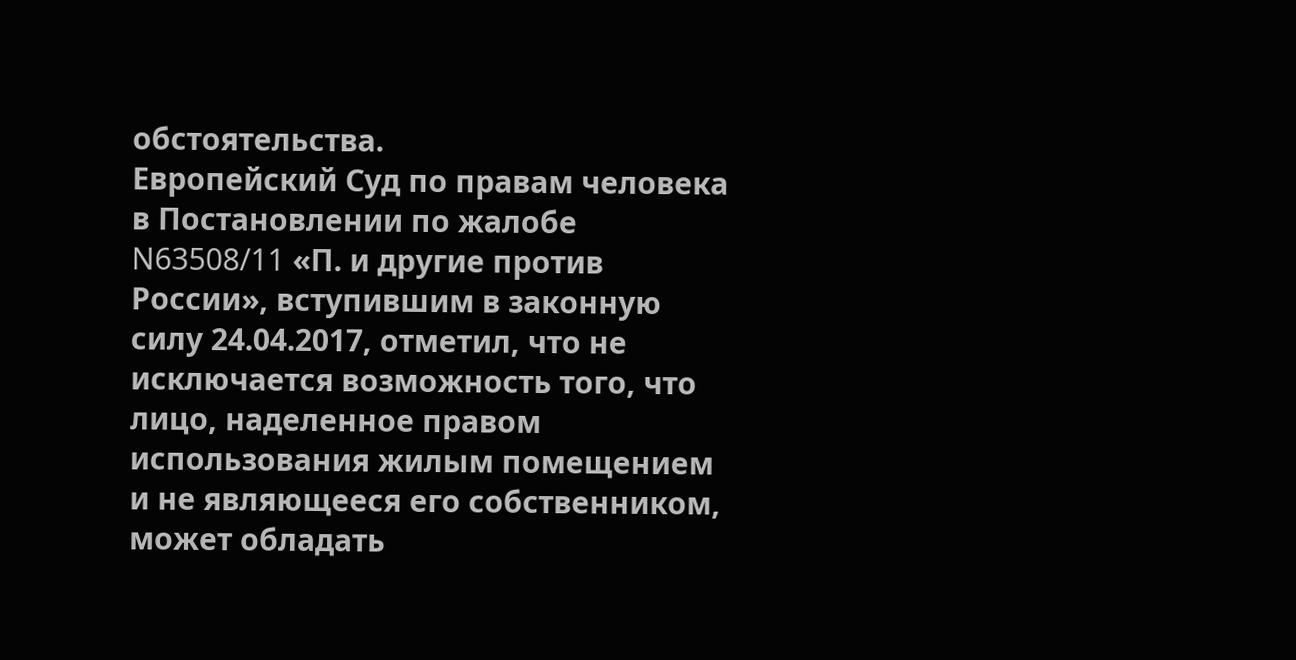обстоятельства.
Европейский Суд по правам человека в Постановлении по жалобе N63508/11 «П. и другие против России», вступившим в законную силу 24.04.2017, отметил, что не исключается возможность того, что лицо, наделенное правом использования жилым помещением и не являющееся его собственником, может обладать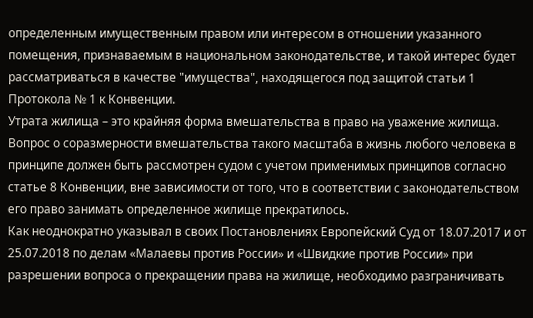определенным имущественным правом или интересом в отношении указанного помещения, признаваемым в национальном законодательстве, и такой интерес будет рассматриваться в качестве "имущества", находящегося под защитой статьи 1 Протокола № 1 к Конвенции.
Утрата жилища – это крайняя форма вмешательства в право на уважение жилища. Вопрос о соразмерности вмешательства такого масштаба в жизнь любого человека в принципе должен быть рассмотрен судом с учетом применимых принципов согласно статье 8 Конвенции, вне зависимости от того, что в соответствии с законодательством его право занимать определенное жилище прекратилось.
Как неоднократно указывал в своих Постановлениях Европейский Суд от 18.07.2017 и от 25.07.2018 по делам «Малаевы против России» и «Швидкие против России» при разрешении вопроса о прекращении права на жилище, необходимо разграничивать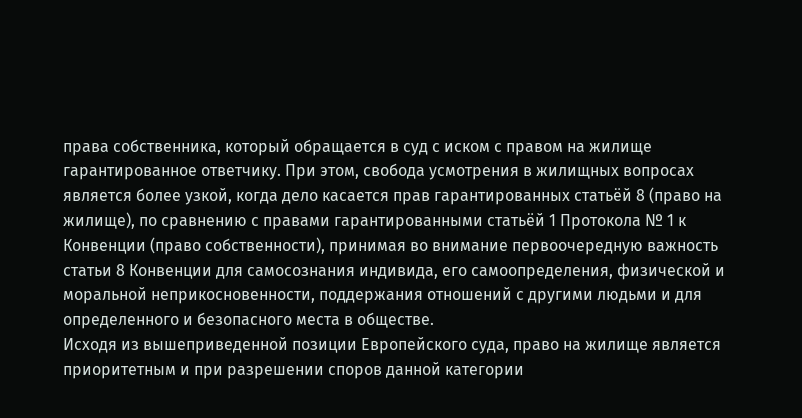права собственника, который обращается в суд с иском с правом на жилище гарантированное ответчику. При этом, свобода усмотрения в жилищных вопросах является более узкой, когда дело касается прав гарантированных статьёй 8 (право на жилище), по сравнению с правами гарантированными статьёй 1 Протокола № 1 к Конвенции (право собственности), принимая во внимание первоочередную важность статьи 8 Конвенции для самосознания индивида, его самоопределения, физической и моральной неприкосновенности, поддержания отношений с другими людьми и для определенного и безопасного места в обществе.
Исходя из вышеприведенной позиции Европейского суда, право на жилище является приоритетным и при разрешении споров данной категории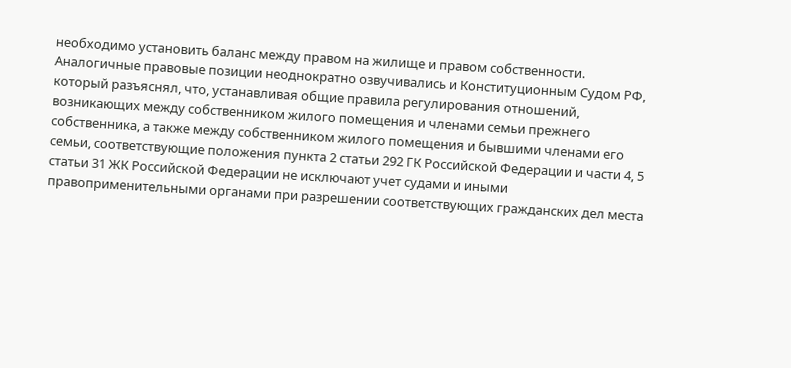необходимо установить баланс между правом на жилище и правом собственности.
Аналогичные правовые позиции неоднократно озвучивались и Конституционным Судом РФ, который разъяснял, что, устанавливая общие правила регулирования отношений, возникающих между собственником жилого помещения и членами семьи прежнего собственника, а также между собственником жилого помещения и бывшими членами его семьи, соответствующие положения пункта 2 статьи 292 ГК Российской Федерации и части 4, 5 статьи 31 ЖК Российской Федерации не исключают учет судами и иными правоприменительными органами при разрешении соответствующих гражданских дел места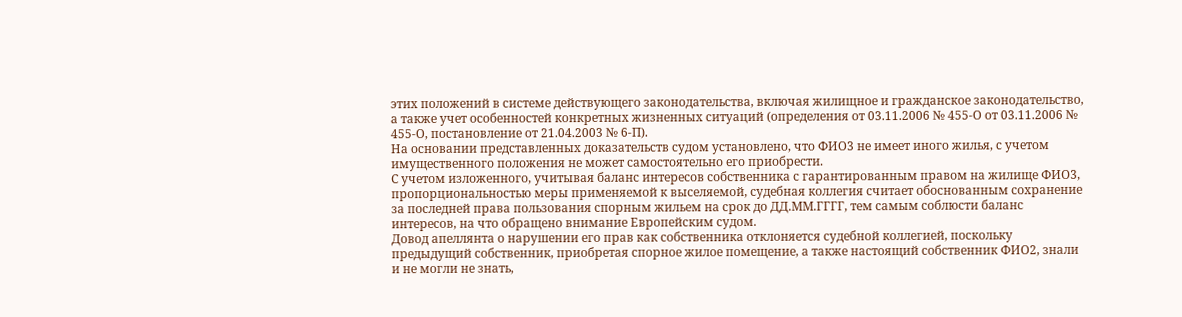этих положений в системе действующего законодательства, включая жилищное и гражданское законодательство, а также учет особенностей конкретных жизненных ситуаций (определения от 03.11.2006 № 455-О от 03.11.2006 № 455-О, постановление от 21.04.2003 № 6-П).
На основании представленных доказательств судом установлено, что ФИО3 не имеет иного жилья, с учетом имущественного положения не может самостоятельно его приобрести.
С учетом изложенного, учитывая баланс интересов собственника с гарантированным правом на жилище ФИО3, пропорциональностью меры применяемой к выселяемой, судебная коллегия считает обоснованным сохранение за последней права пользования спорным жильем на срок до ДД.ММ.ГГГГ, тем самым соблюсти баланс интересов, на что обращено внимание Европейским судом.
Довод апеллянта о нарушении его прав как собственника отклоняется судебной коллегией, поскольку предыдущий собственник, приобретая спорное жилое помещение, а также настоящий собственник ФИО2, знали и не могли не знать,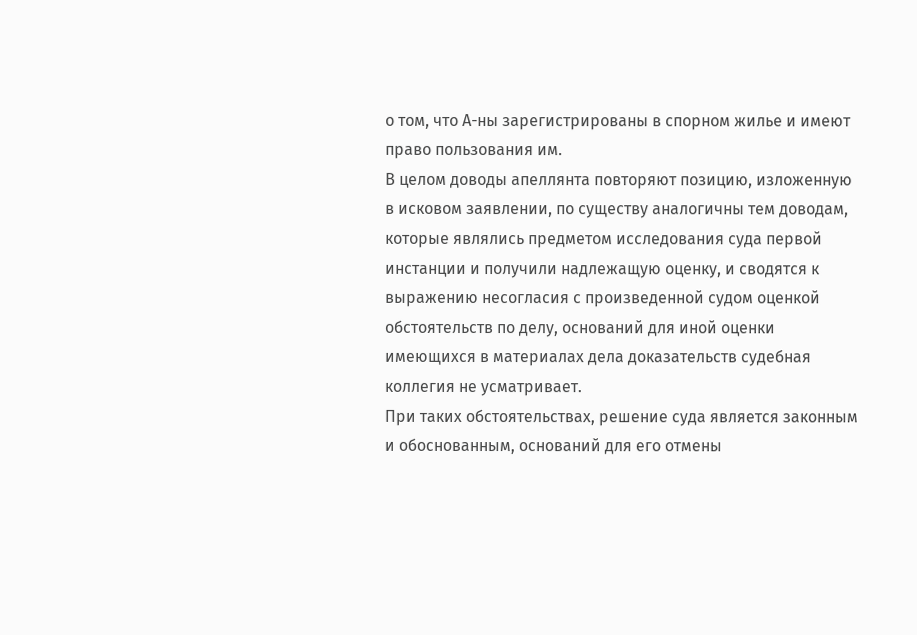о том, что А-ны зарегистрированы в спорном жилье и имеют право пользования им.
В целом доводы апеллянта повторяют позицию, изложенную в исковом заявлении, по существу аналогичны тем доводам, которые являлись предметом исследования суда первой инстанции и получили надлежащую оценку, и сводятся к выражению несогласия с произведенной судом оценкой обстоятельств по делу, оснований для иной оценки имеющихся в материалах дела доказательств судебная коллегия не усматривает.
При таких обстоятельствах, решение суда является законным и обоснованным, оснований для его отмены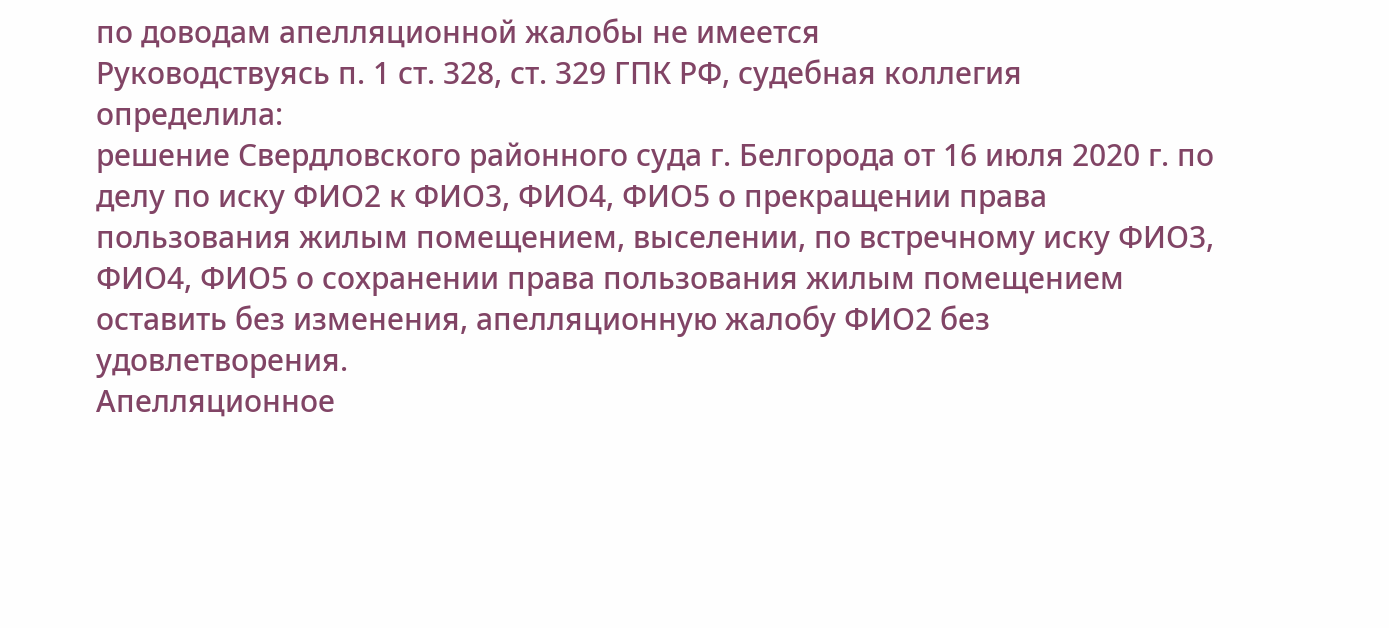по доводам апелляционной жалобы не имеется
Руководствуясь п. 1 ст. 328, ст. 329 ГПК РФ, судебная коллегия
определила:
решение Свердловского районного суда г. Белгорода от 16 июля 2020 г. по делу по иску ФИО2 к ФИО3, ФИО4, ФИО5 о прекращении права пользования жилым помещением, выселении, по встречному иску ФИО3, ФИО4, ФИО5 о сохранении права пользования жилым помещением оставить без изменения, апелляционную жалобу ФИО2 без удовлетворения.
Апелляционное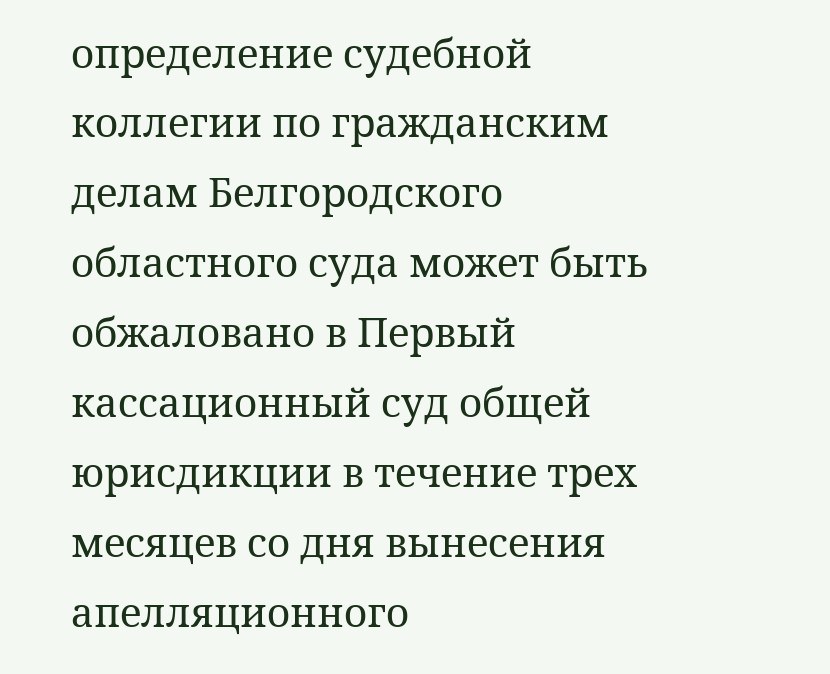определение судебной коллегии по гражданским делам Белгородского областного суда может быть обжаловано в Первый кассационный суд общей юрисдикции в течение трех месяцев со дня вынесения апелляционного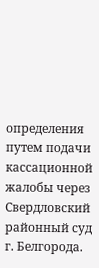определения путем подачи кассационной жалобы через Свердловский районный суд г. Белгорода.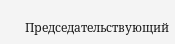Председательствующий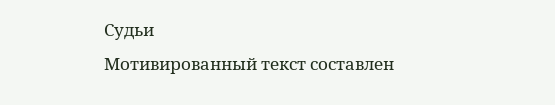Судьи
Мотивированный текст составлен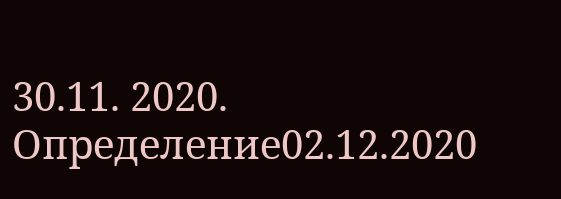30.11. 2020.
Определение02.12.2020